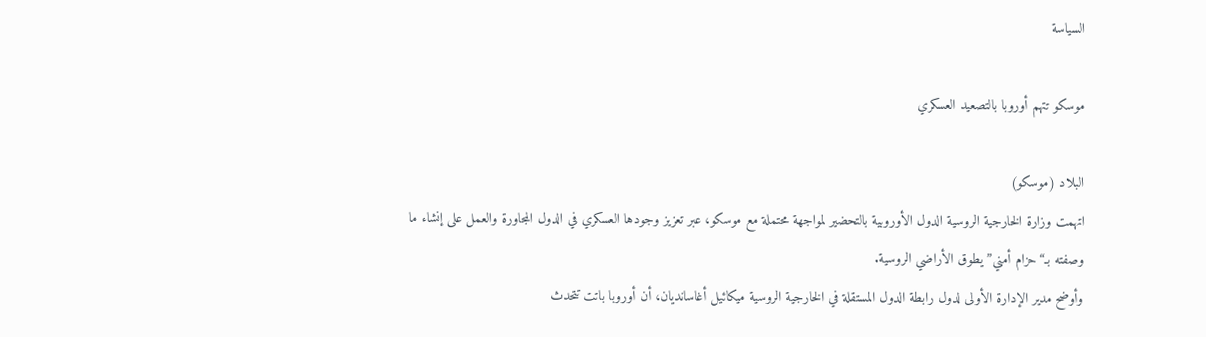السياسة

موسكو تتهم أوروبا بالتصعيد العسكري

البلاد (موسكو)
اتهمت وزارة الخارجية الروسية الدول الأوروبية بالتحضير لمواجهة محتملة مع موسكو، عبر تعزيز وجودها العسكري في الدول المجاورة والعمل على إنشاء ما وصفته بـ“حزام أمني” يطوق الأراضي الروسية.
وأوضح مدير الإدارة الأولى لدول رابطة الدول المستقلة في الخارجية الروسية ميكائيل أغاسانديان، أن أوروبا باتت تتحدث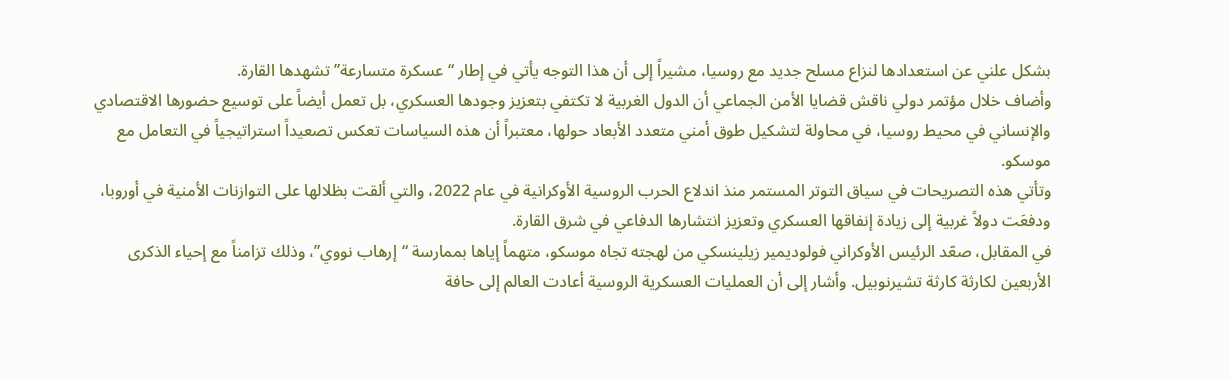بشكل علني عن استعدادها لنزاع مسلح جديد مع روسيا، مشيراً إلى أن هذا التوجه يأتي في إطار “عسكرة متسارعة” تشهدها القارة.
وأضاف خلال مؤتمر دولي ناقش قضايا الأمن الجماعي أن الدول الغربية لا تكتفي بتعزيز وجودها العسكري، بل تعمل أيضاً على توسيع حضورها الاقتصادي والإنساني في محيط روسيا، في محاولة لتشكيل طوق أمني متعدد الأبعاد حولها، معتبراً أن هذه السياسات تعكس تصعيداً استراتيجياً في التعامل مع موسكو.
وتأتي هذه التصريحات في سياق التوتر المستمر منذ اندلاع الحرب الروسية الأوكرانية في عام 2022، والتي ألقت بظلالها على التوازنات الأمنية في أوروبا، ودفعَت دولاً غربية إلى زيادة إنفاقها العسكري وتعزيز انتشارها الدفاعي في شرق القارة.
في المقابل، صعّد الرئيس الأوكراني فولوديمير زيلينسكي من لهجته تجاه موسكو، متهماً إياها بممارسة “إرهاب نووي”، وذلك تزامناً مع إحياء الذكرى الأربعين لكارثة كارثة تشيرنوبيل. وأشار إلى أن العمليات العسكرية الروسية أعادت العالم إلى حافة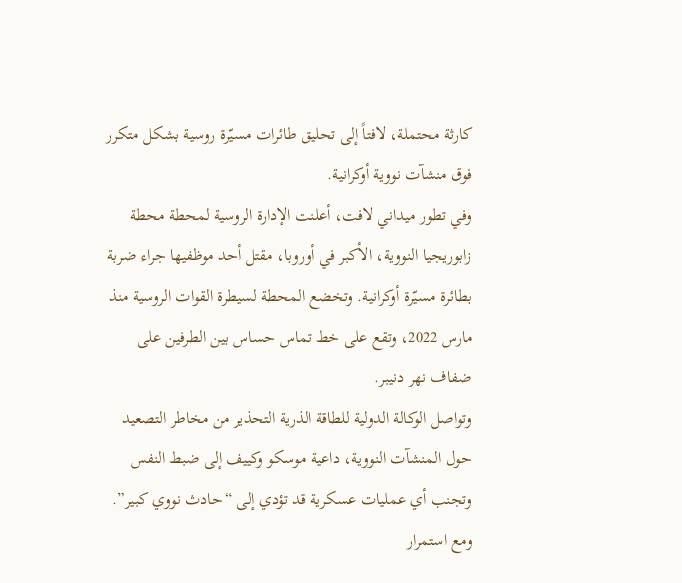كارثة محتملة، لافتاً إلى تحليق طائرات مسيّرة روسية بشكل متكرر فوق منشآت نووية أوكرانية.
وفي تطور ميداني لافت، أعلنت الإدارة الروسية لمحطة محطة زابوريجيا النووية، الأكبر في أوروبا، مقتل أحد موظفيها جراء ضربة بطائرة مسيّرة أوكرانية. وتخضع المحطة لسيطرة القوات الروسية منذ مارس 2022، وتقع على خط تماس حساس بين الطرفين على ضفاف نهر دنيبر.
وتواصل الوكالة الدولية للطاقة الذرية التحذير من مخاطر التصعيد حول المنشآت النووية، داعية موسكو وكييف إلى ضبط النفس وتجنب أي عمليات عسكرية قد تؤدي إلى “حادث نووي كبير”.
ومع استمرار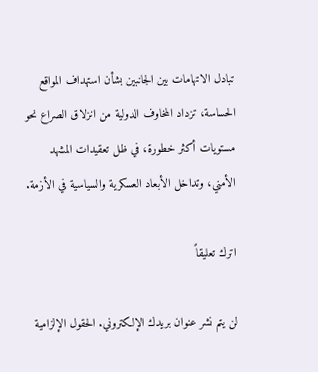تبادل الاتهامات بين الجانبين بشأن استهداف المواقع الحساسة، تزداد المخاوف الدولية من انزلاق الصراع نحو مستويات أكثر خطورة، في ظل تعقيدات المشهد الأمني، وتداخل الأبعاد العسكرية والسياسية في الأزمة.

اترك تعليقاً

لن يتم نشر عنوان بريدك الإلكتروني. الحقول الإلزامية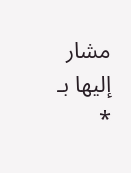مشار إليها بـ *